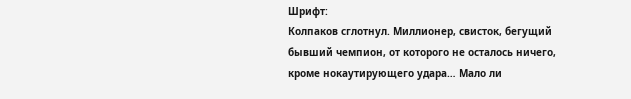Шрифт:
Колпаков сглотнул. Миллионер, свисток, бегущий бывший чемпион, от которого не осталось ничего, кроме нокаутирующего удара… Мало ли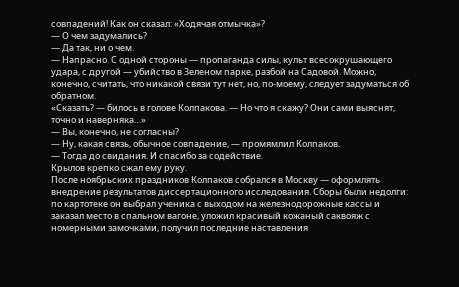совпадений! Как он сказал: «Ходячая отмычка»?
— О чем задумались?
— Да так, ни о чем.
— Напрасно. С одной стороны — пропаганда силы, культ всесокрушающего удара, с другой — убийство в Зеленом парке, разбой на Садовой. Можно, конечно, считать, что никакой связи тут нет, но, по-моему, следует задуматься об обратном.
«Сказать? — билось в голове Колпакова. — Но что я скажу? Они сами выяснят, точно и наверняка…»
— Вы, конечно, не согласны?
— Ну, какая связь, обычное совпадение, — промямлил Колпаков.
— Тогда до свидания. И спасибо за содействие.
Крылов крепко сжал ему руку.
После ноябрьских праздников Колпаков собрался в Москву — оформлять внедрение результатов диссертационного исследования. Сборы были недолги: по картотеке он выбрал ученика с выходом на железнодорожные кассы и заказал место в спальном вагоне, уложил красивый кожаный саквояж с номерными замочками, получил последние наставления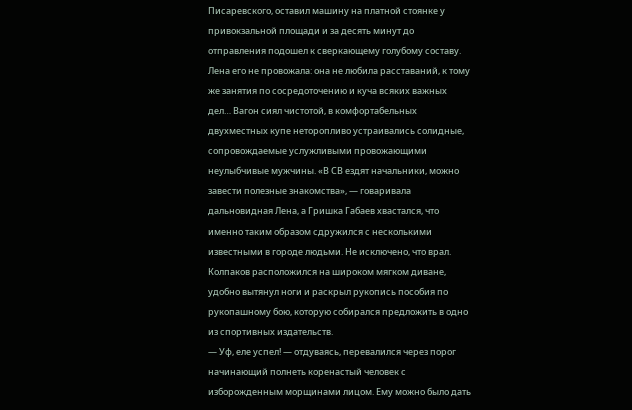Писаревского, оставил машину на платной стоянке у привокзальной площади и за десять минут до отправления подошел к сверкающему голубому составу.
Лена его не провожала: она не любила расставаний, к тому же занятия по сосредоточению и куча всяких важных дел… Вагон сиял чистотой, в комфортабельных двухместных купе неторопливо устраивались солидные, сопровождаемые услужливыми провожающими неулыбчивые мужчины. «В СВ ездят начальники, можно завести полезные знакомства», — говаривала дальновидная Лена, а Гришка Габаев хвастался, что именно таким образом сдружился с несколькими известными в городе людьми. Не исключено, что врал.
Колпаков расположился на широком мягком диване, удобно вытянул ноги и раскрыл рукопись пособия по рукопашному бою, которую собирался предложить в одно из спортивных издательств.
— Уф, еле успел! — отдуваясь, перевалился через порог начинающий полнеть коренастый человек с изборожденным морщинами лицом. Ему можно было дать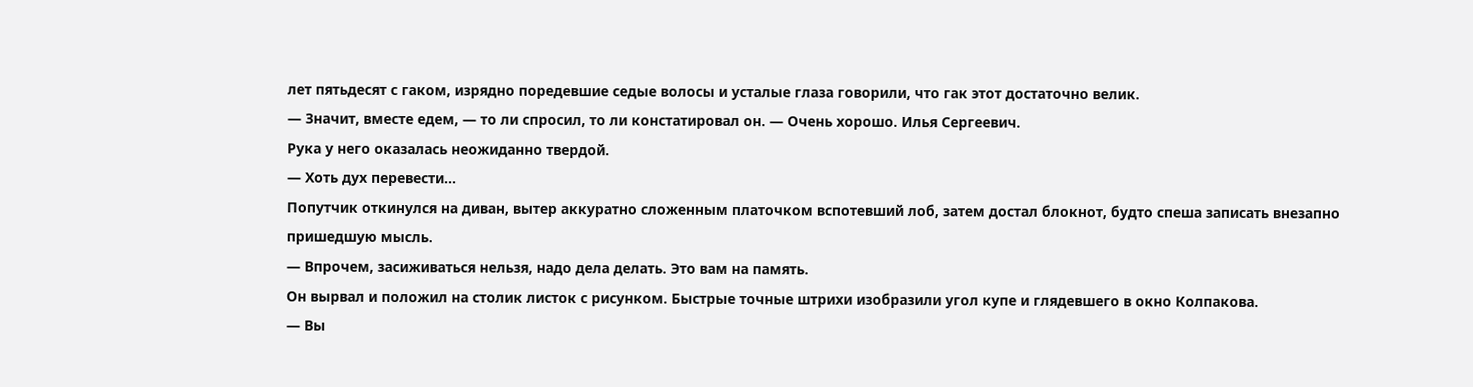лет пятьдесят с гаком, изрядно поредевшие седые волосы и усталые глаза говорили, что гак этот достаточно велик.
— Значит, вместе едем, — то ли спросил, то ли констатировал он. — Очень хорошо. Илья Сергеевич.
Рука у него оказалась неожиданно твердой.
— Хоть дух перевести…
Попутчик откинулся на диван, вытер аккуратно сложенным платочком вспотевший лоб, затем достал блокнот, будто спеша записать внезапно пришедшую мысль.
— Впрочем, засиживаться нельзя, надо дела делать. Это вам на память.
Он вырвал и положил на столик листок с рисунком. Быстрые точные штрихи изобразили угол купе и глядевшего в окно Колпакова.
— Вы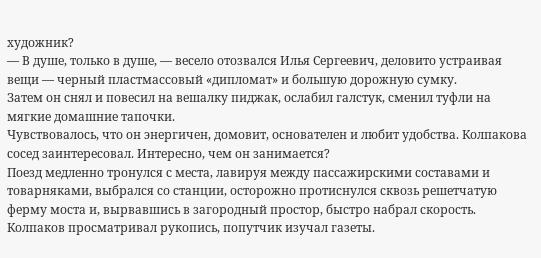художник?
— В душе, только в душе, — весело отозвался Илья Сергеевич, деловито устраивая вещи — черный пластмассовый «дипломат» и большую дорожную сумку.
Затем он снял и повесил на вешалку пиджак, ослабил галстук, сменил туфли на мягкие домашние тапочки.
Чувствовалось, что он энергичен, домовит, основателен и любит удобства. Колпакова сосед заинтересовал. Интересно, чем он занимается?
Поезд медленно тронулся с места, лавируя между пассажирскими составами и товарняками, выбрался со станции, осторожно протиснулся сквозь решетчатую ферму моста и, вырвавшись в загородный простор, быстро набрал скорость.
Колпаков просматривал рукопись, попутчик изучал газеты.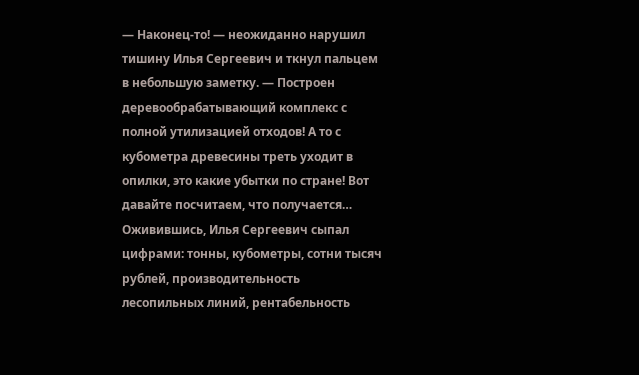— Наконец-то! — неожиданно нарушил тишину Илья Сергеевич и ткнул пальцем в небольшую заметку. — Построен деревообрабатывающий комплекс с полной утилизацией отходов! А то с кубометра древесины треть уходит в опилки, это какие убытки по стране! Вот давайте посчитаем, что получается…
Оживившись, Илья Сергеевич сыпал цифрами: тонны, кубометры, сотни тысяч рублей, производительность лесопильных линий, рентабельность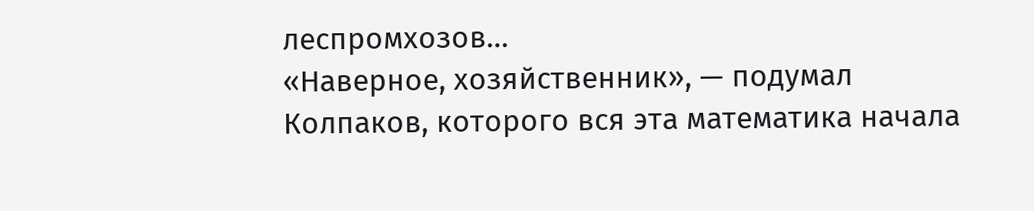леспромхозов…
«Наверное, хозяйственник», — подумал Колпаков, которого вся эта математика начала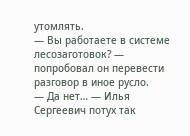утомлять.
— Вы работаете в системе лесозаготовок? — попробовал он перевести разговор в иное русло.
— Да нет… — Илья Сергеевич потух так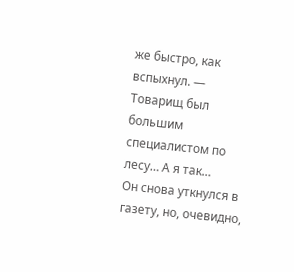же быстро, как вспыхнул. — Товарищ был большим специалистом по лесу… А я так…
Он снова уткнулся в газету, но, очевидно,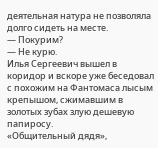деятельная натура не позволяла долго сидеть на месте.
— Покурим?
— Не курю.
Илья Сергеевич вышел в коридор и вскоре уже беседовал с похожим на Фантомаса лысым крепышом, сжимавшим в золотых зубах злую дешевую папиросу.
«Общительный дядя»,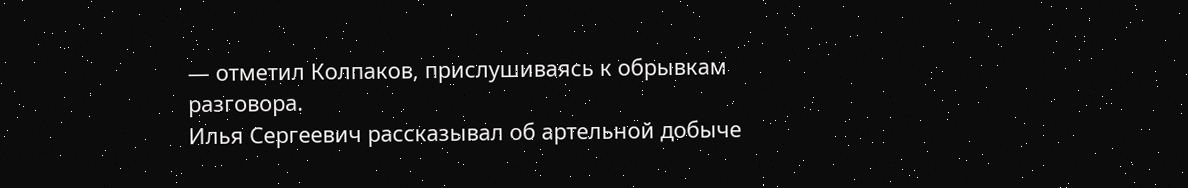— отметил Колпаков, прислушиваясь к обрывкам разговора.
Илья Сергеевич рассказывал об артельной добыче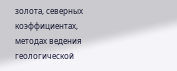золота, северных коэффициентах, методах ведения геологической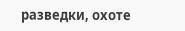разведки, охоте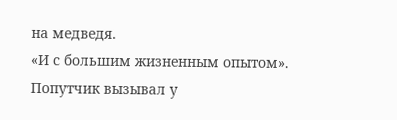на медведя.
«И с большим жизненным опытом».
Попутчик вызывал у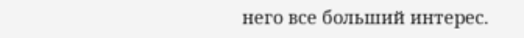него все больший интерес.